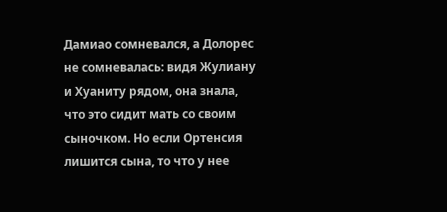Дамиао сомневался, а Долорес не сомневалась: видя Жулиану и Хуаниту рядом, она знала, что это сидит мать со своим сыночком. Но если Ортенсия лишится сына, то что у нее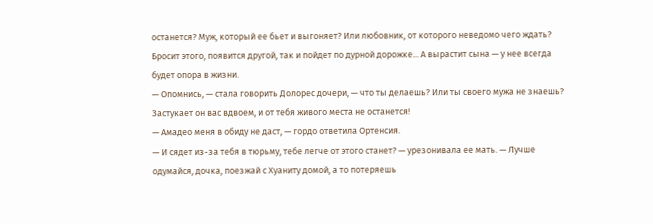останется? Муж, который ее бьет и выгоняет? Или любовник, от которого неведомо чего ждать? Бросит этого, появится другой, так и пойдет по дурной дорожке... А вырастит сына — у нее всегда будет опора в жизни.
— Опомнись, — стала говорить Долорес дочери, — что ты делаешь? Или ты своего мужа не знаешь? Застукает он вас вдвоем, и от тебя живого места не останется!
— Амадео меня в обиду не даст, — гордо ответила Opтенсия.
— И сядет из-за тебя в тюрьму, тебе легче от этого станет? — урезонивала ее мать. — Лучше одумайся, дочка, поезжай с Хуаниту домой, а то потеряешь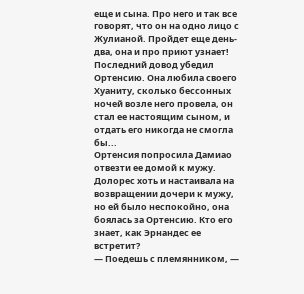еще и сына. Про него и так все говорят, что он на одно лицо с Жулианой. Пройдет еще день-два, она и про приют узнает!
Последний довод убедил Ортенсию. Она любила своего Хуаниту, сколько бессонных ночей возле него провела, он стал ее настоящим сыном, и отдать его никогда не смогла бы...
Ортенсия попросила Дамиао отвезти ее домой к мужу. Долорес хоть и настаивала на возвращении дочери к мужу, но ей было неспокойно, она боялась за Ортенсию. Кто его знает, как Эрнандес ее встретит?
— Поедешь с племянником, —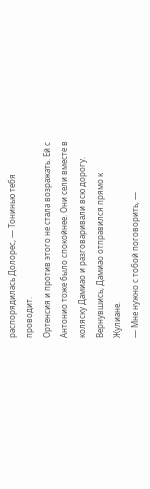распорядилась Долорес, — Тонинью тебя проводит.
Ортенсия и против этого не стала возражать. Ей с Антонио тоже было спокойнее. Они сели вместе в коляску Дамиао и разговаривали всю дорогу.
Вернувшись, Дамиао отправился прямо к Жулиане.
— Мне нужно с тобой поговорить, —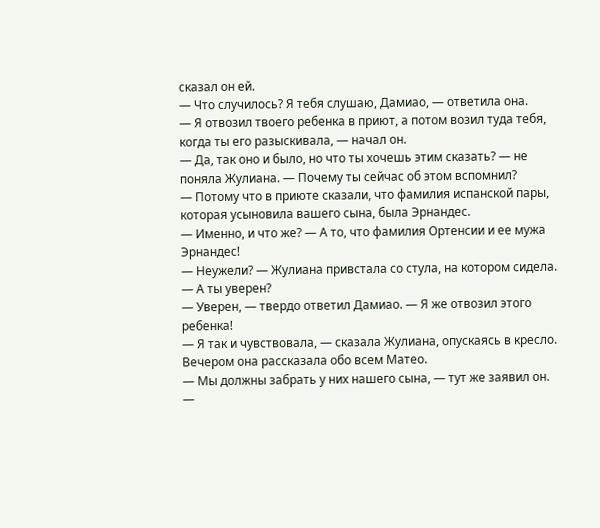сказал он ей.
— Что случилось? Я тебя слушаю, Дамиао, — ответила она.
— Я отвозил твоего ребенка в приют, а потом возил туда тебя, когда ты его разыскивала, — начал он.
— Да, так оно и было, но что ты хочешь этим сказать? — не поняла Жулиана. — Почему ты сейчас об этом вспомнил?
— Потому что в приюте сказали, что фамилия испанской пары, которая усыновила вашего сына, была Эрнандес.
— Именно, и что же? — А то, что фамилия Ортенсии и ее мужа Эрнандес!
— Неужели? — Жулиана привстала со стула, на котором сидела. — А ты уверен?
— Уверен, — твердо ответил Дамиао. — Я же отвозил этого ребенка!
— Я так и чувствовала, — сказала Жулиана, опускаясь в кресло.
Вечером она рассказала обо всем Матео.
— Мы должны забрать у них нашего сына, — тут же заявил он. —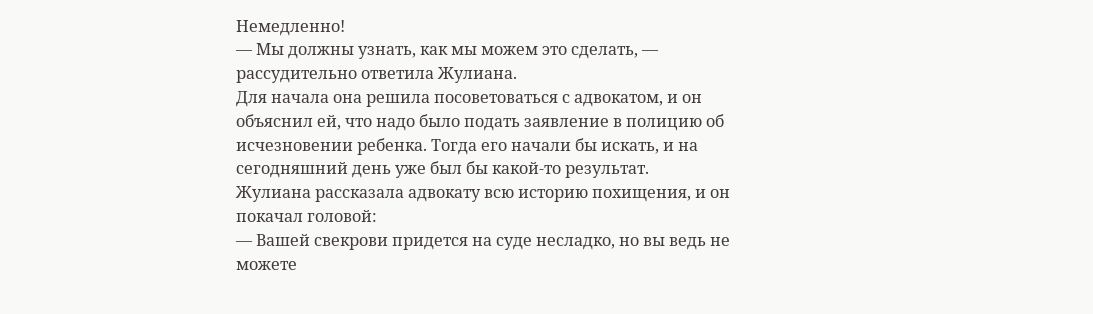Немедленно!
— Мы должны узнать, как мы можем это сделать, — рассудительно ответила Жулиана.
Для начала она решила посоветоваться с адвокатом, и он объяснил ей, что надо было подать заявление в полицию об исчезновении ребенка. Тогда его начали бы искать, и на сегодняшний день уже был бы какой-то результат.
Жулиана рассказала адвокату всю историю похищения, и он покачал головой:
— Вашей свекрови придется на суде несладко, но вы ведь не можете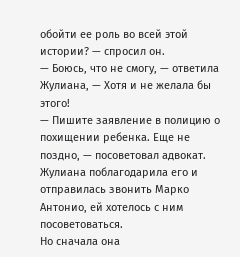обойти ее роль во всей этой истории? — спросил он.
— Боюсь, что не смогу, — ответила Жулиана, — Хотя и не желала бы этого!
— Пишите заявление в полицию о похищении ребенка. Еще не поздно, — посоветовал адвокат.
Жулиана поблагодарила его и отправилась звонить Марко Антонио, ей хотелось с ним посоветоваться.
Но сначала она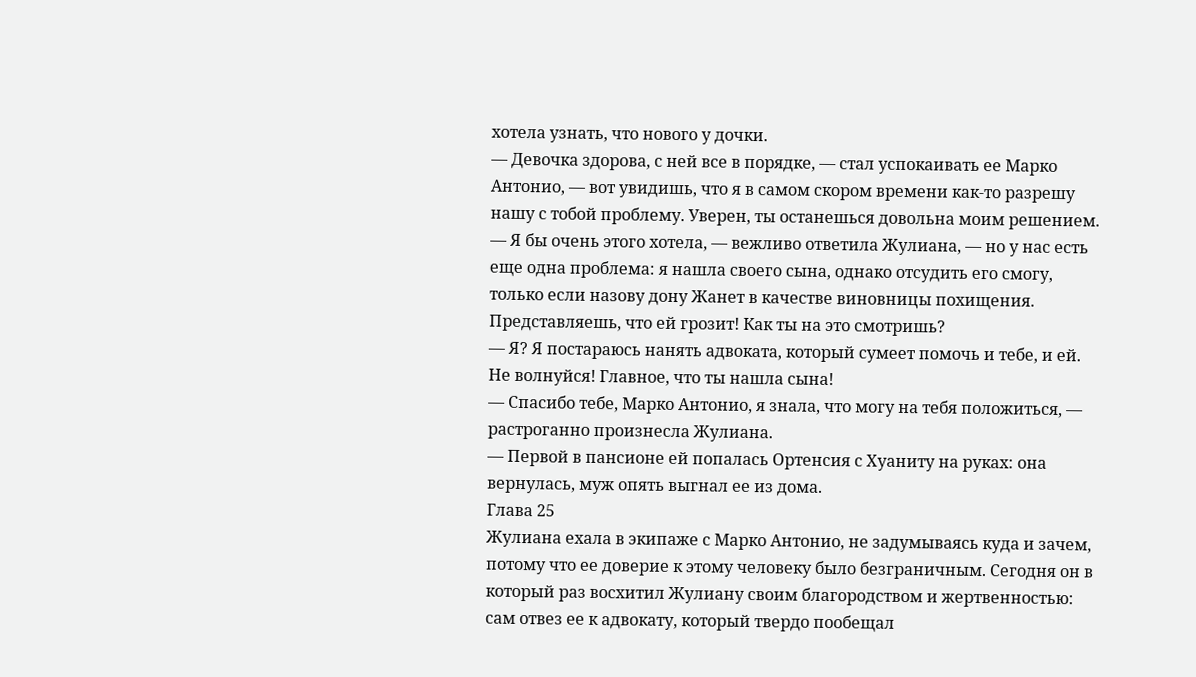хотела узнать, что нового у дочки.
— Девочка здорова, с ней все в порядке, — стал успокаивать ее Марко Антонио, — вот увидишь, что я в самом скором времени как-то разрешу нашу с тобой проблему. Уверен, ты останешься довольна моим решением.
— Я бы очень этого хотела, — вежливо ответила Жулиана, — но у нас есть еще одна проблема: я нашла своего сына, однако отсудить его смогу, только если назову дону Жанет в качестве виновницы похищения. Представляешь, что ей грозит! Как ты на это смотришь?
— Я? Я постараюсь нанять адвоката, который сумеет помочь и тебе, и ей. Не волнуйся! Главное, что ты нашла сына!
— Спасибо тебе, Марко Антонио, я знала, что могу на тебя положиться, — растроганно произнесла Жулиана.
— Первой в пансионе ей попалась Ортенсия с Хуаниту на руках: она вернулась, муж опять выгнал ее из дома.
Глава 25
Жулиана ехала в экипаже с Марко Антонио, не задумываясь куда и зачем, потому что ее доверие к этому человеку было безграничным. Сегодня он в который раз восхитил Жулиану своим благородством и жертвенностью: сам отвез ее к адвокату, который твердо пообещал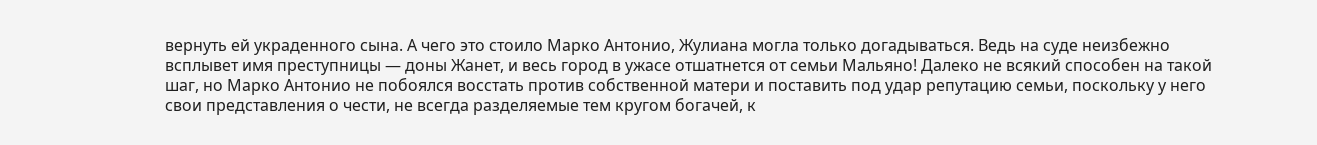вернуть ей украденного сына. А чего это стоило Марко Антонио, Жулиана могла только догадываться. Ведь на суде неизбежно всплывет имя преступницы — доны Жанет, и весь город в ужасе отшатнется от семьи Мальяно! Далеко не всякий способен на такой шаг, но Марко Антонио не побоялся восстать против собственной матери и поставить под удар репутацию семьи, поскольку у него свои представления о чести, не всегда разделяемые тем кругом богачей, к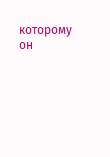которому он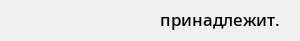принадлежит.